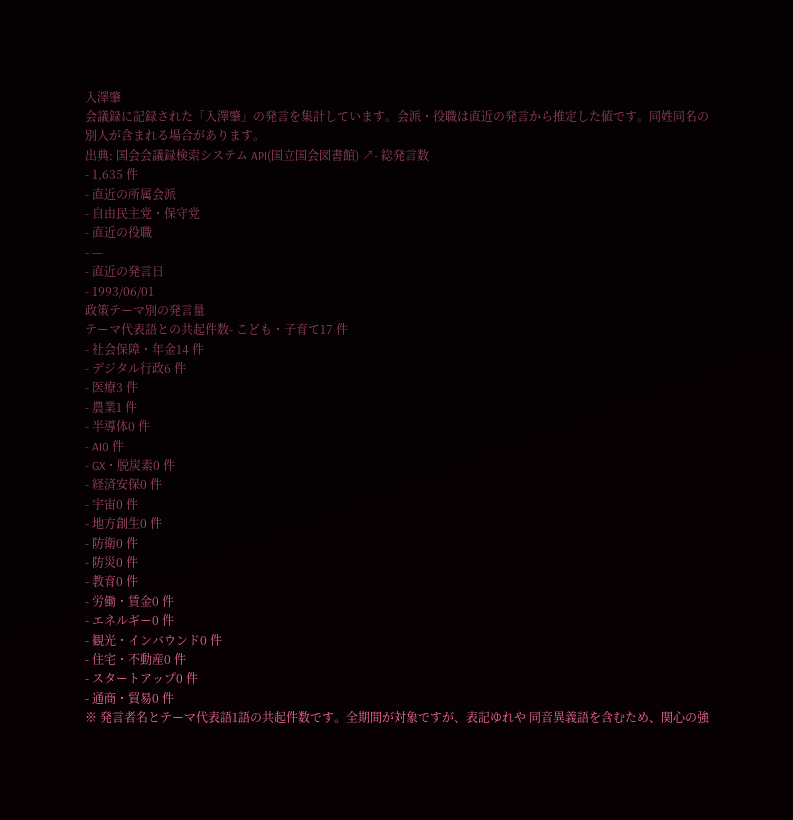入澤肇
会議録に記録された「入澤肇」の発言を集計しています。会派・役職は直近の発言から推定した値です。同姓同名の別人が含まれる場合があります。
出典: 国会会議録検索システム API(国立国会図書館) ↗- 総発言数
- 1,635 件
- 直近の所属会派
- 自由民主党・保守党
- 直近の役職
- —
- 直近の発言日
- 1993/06/01
政策テーマ別の発言量
テーマ代表語との共起件数- こども・子育て17 件
- 社会保障・年金14 件
- デジタル行政6 件
- 医療3 件
- 農業1 件
- 半導体0 件
- AI0 件
- GX・脱炭素0 件
- 経済安保0 件
- 宇宙0 件
- 地方創生0 件
- 防衛0 件
- 防災0 件
- 教育0 件
- 労働・賃金0 件
- エネルギー0 件
- 観光・インバウンド0 件
- 住宅・不動産0 件
- スタートアップ0 件
- 通商・貿易0 件
※ 発言者名とテーマ代表語1語の共起件数です。全期間が対象ですが、表記ゆれや 同音異義語を含むため、関心の強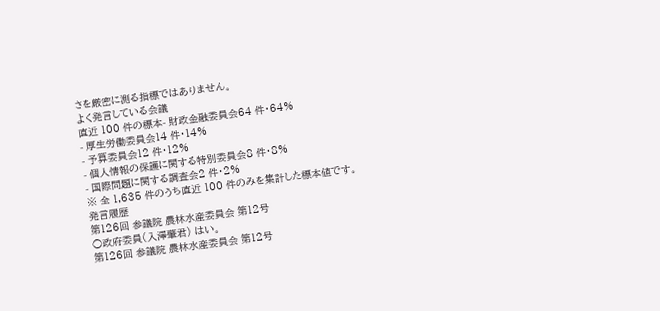さを厳密に測る指標ではありません。
よく発言している会議
直近 100 件の標本- 財政金融委員会64 件・64%
- 厚生労働委員会14 件・14%
- 予算委員会12 件・12%
- 個人情報の保護に関する特別委員会8 件・8%
- 国際問題に関する調査会2 件・2%
※ 全 1,635 件のうち直近 100 件のみを集計した標本値です。
発言履歴
第126回 参議院 農林水産委員会 第12号
○政府委員(入澤肇君) はい。
第126回 参議院 農林水産委員会 第12号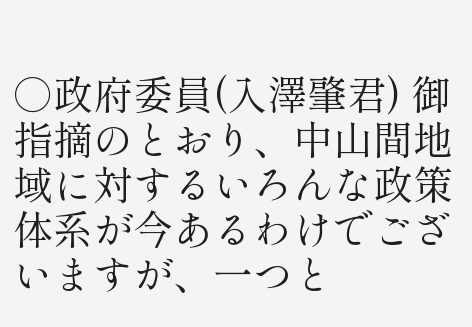○政府委員(入澤肇君) 御指摘のとおり、中山間地域に対するいろんな政策体系が今あるわけでございますが、一つと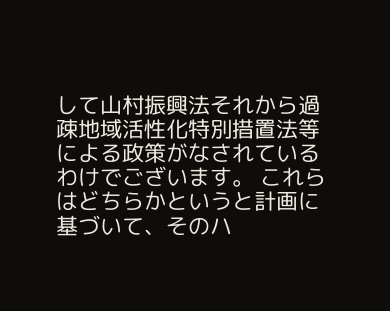して山村振興法それから過疎地域活性化特別措置法等による政策がなされているわけでございます。 これらはどちらかというと計画に基づいて、そのハ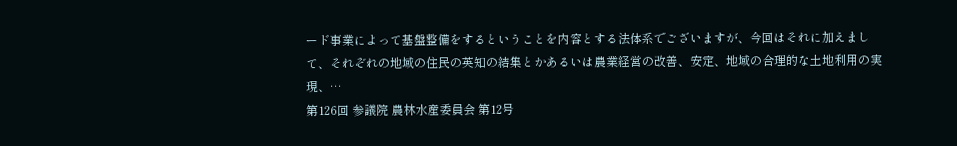ード事業によって基盤整備をするということを内容とする法体系でございますが、今回はそれに加えまして、それぞれの地域の住民の英知の結集とかあるいは農業経営の改善、安定、地域の合理的な土地利用の実現、…
第126回 参議院 農林水産委員会 第12号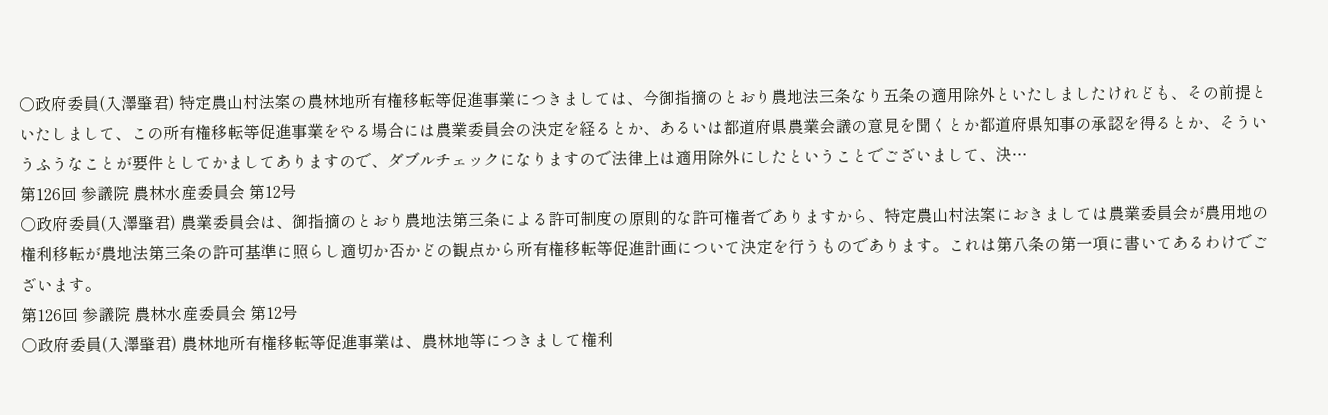○政府委員(入澤肇君) 特定農山村法案の農林地所有権移転等促進事業につきましては、今御指摘のとおり農地法三条なり五条の適用除外といたしましたけれども、その前提といたしまして、この所有権移転等促進事業をやる場合には農業委員会の決定を経るとか、あるいは都道府県農業会議の意見を聞くとか都道府県知事の承認を得るとか、そういうふうなことが要件としてかましてありますので、ダブルチェックになりますので法律上は適用除外にしたということでございまして、決…
第126回 参議院 農林水産委員会 第12号
○政府委員(入澤肇君) 農業委員会は、御指摘のとおり農地法第三条による許可制度の原則的な許可権者でありますから、特定農山村法案におきましては農業委員会が農用地の権利移転が農地法第三条の許可基準に照らし適切か否かどの観点から所有権移転等促進計画について決定を行うものであります。これは第八条の第一項に書いてあるわけでございます。
第126回 参議院 農林水産委員会 第12号
○政府委員(入澤肇君) 農林地所有権移転等促進事業は、農林地等につきまして権利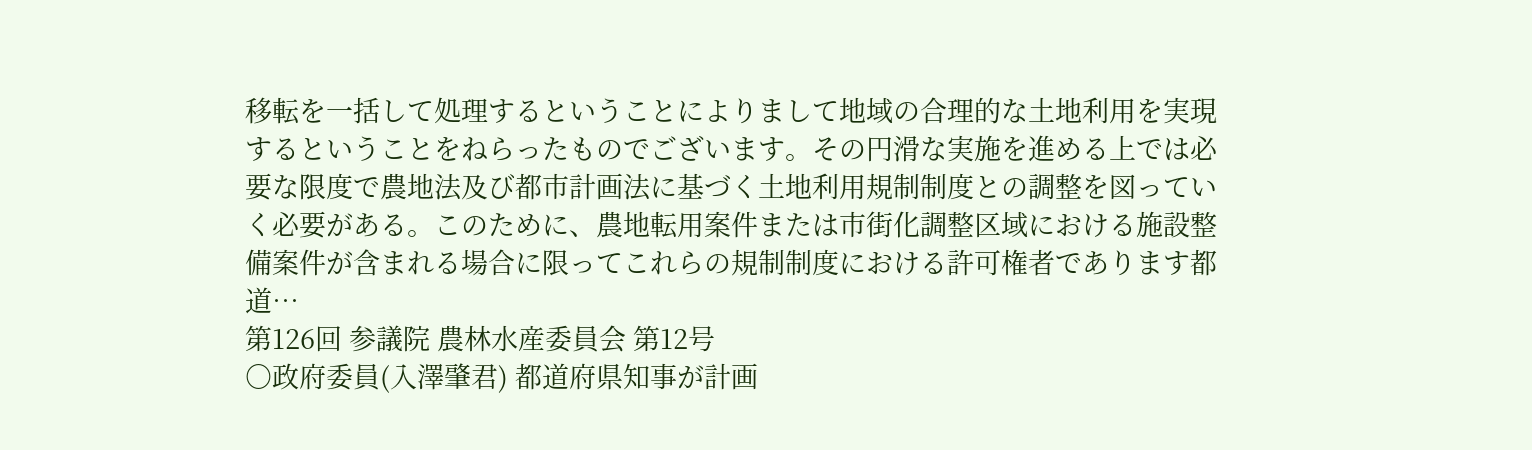移転を一括して処理するということによりまして地域の合理的な土地利用を実現するということをねらったものでございます。その円滑な実施を進める上では必要な限度で農地法及び都市計画法に基づく土地利用規制制度との調整を図っていく必要がある。このために、農地転用案件または市街化調整区域における施設整備案件が含まれる場合に限ってこれらの規制制度における許可権者であります都道…
第126回 参議院 農林水産委員会 第12号
○政府委員(入澤肇君) 都道府県知事が計画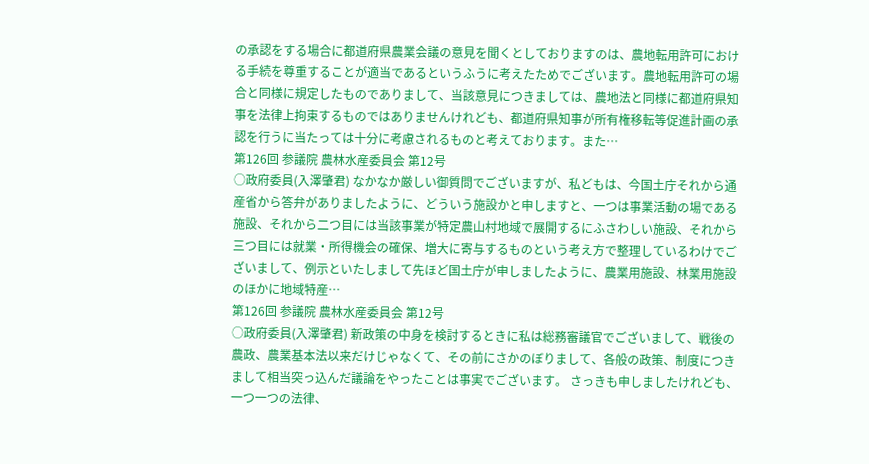の承認をする場合に都道府県農業会議の意見を聞くとしておりますのは、農地転用許可における手続を尊重することが適当であるというふうに考えたためでございます。農地転用許可の場合と同様に規定したものでありまして、当該意見につきましては、農地法と同様に都道府県知事を法律上拘束するものではありませんけれども、都道府県知事が所有権移転等促進計画の承認を行うに当たっては十分に考慮されるものと考えております。また…
第126回 参議院 農林水産委員会 第12号
○政府委員(入澤肇君) なかなか厳しい御質問でございますが、私どもは、今国土庁それから通産省から答弁がありましたように、どういう施設かと申しますと、一つは事業活動の場である施設、それから二つ目には当該事業が特定農山村地域で展開するにふさわしい施設、それから三つ目には就業・所得機会の確保、増大に寄与するものという考え方で整理しているわけでございまして、例示といたしまして先ほど国土庁が申しましたように、農業用施設、林業用施設のほかに地域特産…
第126回 参議院 農林水産委員会 第12号
○政府委員(入澤肇君) 新政策の中身を検討するときに私は総務審議官でございまして、戦後の農政、農業基本法以来だけじゃなくて、その前にさかのぼりまして、各般の政策、制度につきまして相当突っ込んだ議論をやったことは事実でございます。 さっきも申しましたけれども、一つ一つの法律、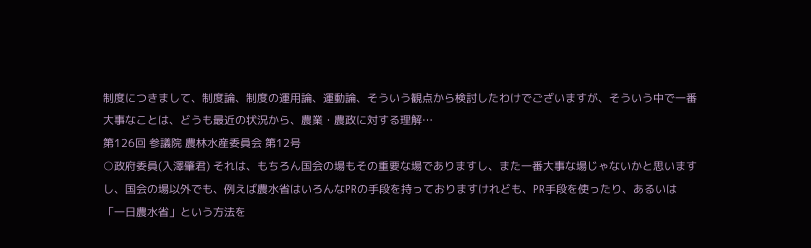制度につきまして、制度論、制度の運用論、運動論、そういう観点から検討したわけでございますが、そういう中で一番大事なことは、どうも最近の状況から、農業・農政に対する理解…
第126回 参議院 農林水産委員会 第12号
○政府委員(入澤肇君) それは、もちろん国会の場もその重要な場でありますし、また一番大事な場じゃないかと思いますし、国会の場以外でも、例えば農水省はいろんなPRの手段を持っておりますけれども、PR手段を使ったり、あるいは「一日農水省」という方法を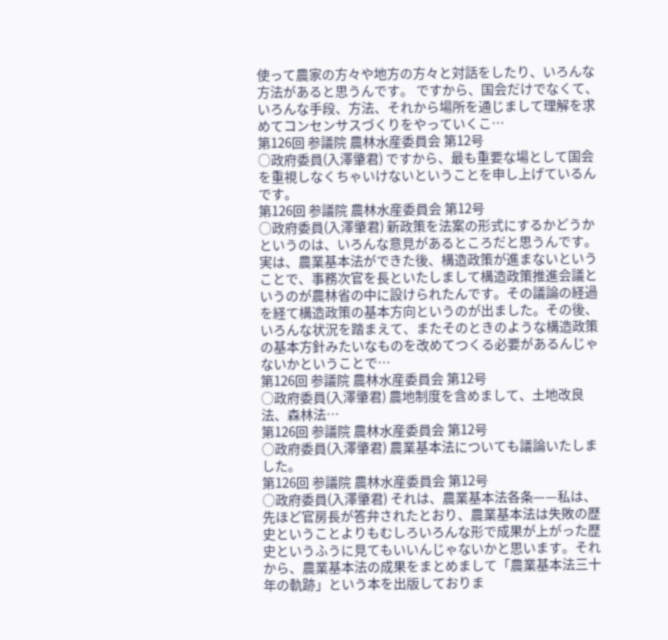使って農家の方々や地方の方々と対話をしたり、いろんな方法があると思うんです。 ですから、国会だけでなくて、いろんな手段、方法、それから場所を通じまして理解を求めてコンセンサスづくりをやっていくこ…
第126回 参議院 農林水産委員会 第12号
○政府委員(入澤肇君) ですから、最も重要な場として国会を重視しなくちゃいけないということを申し上げているんです。
第126回 参議院 農林水産委員会 第12号
○政府委員(入澤肇君) 新政策を法案の形式にするかどうかというのは、いろんな意見があるところだと思うんです。 実は、農業基本法ができた後、構造政策が進まないということで、事務次官を長といたしまして構造政策推進会議というのが農林省の中に設けられたんです。その議論の経過を経て構造政策の基本方向というのが出ました。その後、いろんな状況を踏まえて、またそのときのような構造政策の基本方針みたいなものを改めてつくる必要があるんじゃないかということで…
第126回 参議院 農林水産委員会 第12号
○政府委員(入澤肇君) 農地制度を含めまして、土地改良法、森林法…
第126回 参議院 農林水産委員会 第12号
○政府委員(入澤肇君) 農業基本法についても議論いたしました。
第126回 参議院 農林水産委員会 第12号
○政府委員(入澤肇君) それは、農業基本法各条——私は、先ほど官房長が答弁されたとおり、農業基本法は失敗の歴史ということよりもむしろいろんな形で成果が上がった歴史というふうに見てもいいんじゃないかと思います。それから、農業基本法の成果をまとめまして「農業基本法三十年の軌跡」という本を出版しておりま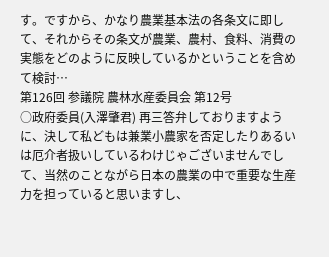す。ですから、かなり農業基本法の各条文に即して、それからその条文が農業、農村、食料、消費の実態をどのように反映しているかということを含めて検討…
第126回 参議院 農林水産委員会 第12号
○政府委員(入澤肇君) 再三答弁しておりますように、決して私どもは兼業小農家を否定したりあるいは厄介者扱いしているわけじゃございませんでして、当然のことながら日本の農業の中で重要な生産力を担っていると思いますし、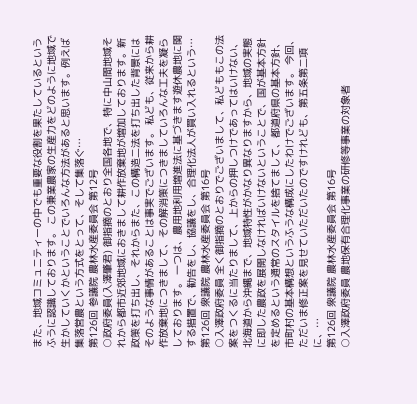また、地域コミュニティーの中でも重要な役割を果たしているというふうに認識しております。 この兼業農家の生産力をどのように地域で生かしていくかということでいろんな方法があると思います。例えば集落営農という方式をとって、そして集落ぐ…
第126回 参議院 農林水産委員会 第12号
○政府委員(入澤肇君) 御指摘のとおり全国各地で、特に中山間地域それから都市近郊地域におきまして耕作放棄地が増加しております。新政策を打ち出し、それからまた、この構造二法を打ち出した背景にはそのような事情があることは事実でございます。 私ども、従来から耕作放棄地につきまして、その解消策につきましていろんな工夫を凝らしております。 一つは、農用地利用増進法に基づきます遊休農地に関する措置で、勧告をし、協議をし、合理化法人が買い入れるという…
第126回 衆議院 農林水産委員会 第16号
○入澤政府委員 全く御指摘のとおりでございまして、私どももこの法案をつくるに当たりまして、上からの押しつけであってはいけない、北海道から沖縄まで、地域特性がかなり異なりますから、地域の実態に即した農政を展開しなければいけないということで、国が基本方針を定めるという通常のスタイルを捨てまして、都道府県の基本方針、市町村の基本構想というふうな構成にしたわけでございます。 今回、ただいま修正案を見せていただいたのですけれども、第五条第二項に、…
第126回 衆議院 農林水産委員会 第16号
○入澤政府委員 農地保有合理化事業の研修等事業の対象者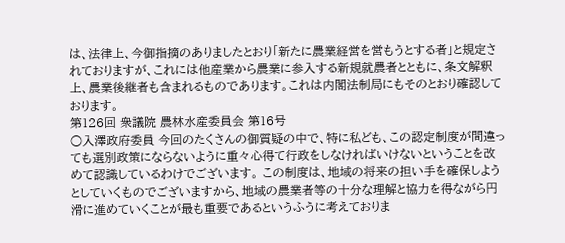は、法律上、今御指摘のありましたとおり「新たに農業経営を営もうとする者」と規定されておりますが、これには他産業から農業に参入する新規就農者とともに、条文解釈上、農業後継者も含まれるものであります。これは内閣法制局にもそのとおり確認しております。
第126回 衆議院 農林水産委員会 第16号
○入澤政府委員 今回のたくさんの御質疑の中で、特に私ども、この認定制度が間違っても選別政策にならないように重々心得て行政をしなければいけないということを改めて認識しているわけでございます。 この制度は、地域の将来の担い手を確保しようとしていくものでございますから、地域の農業者等の十分な理解と協力を得ながら円滑に進めていくことが最も重要であるというふうに考えておりま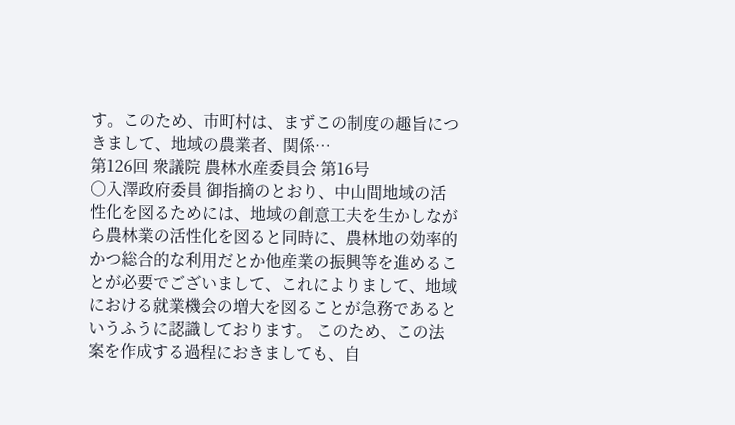す。このため、市町村は、まずこの制度の趣旨につきまして、地域の農業者、関係…
第126回 衆議院 農林水産委員会 第16号
○入澤政府委員 御指摘のとおり、中山間地域の活性化を図るためには、地域の創意工夫を生かしながら農林業の活性化を図ると同時に、農林地の効率的かつ総合的な利用だとか他産業の振興等を進めることが必要でございまして、これによりまして、地域における就業機会の増大を図ることが急務であるというふうに認識しております。 このため、この法案を作成する過程におきましても、自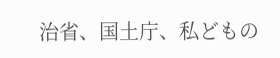治省、国土庁、私どもの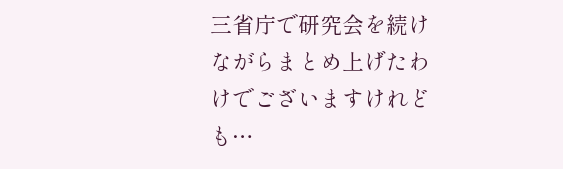三省庁で研究会を続けながらまとめ上げたわけでございますけれども…